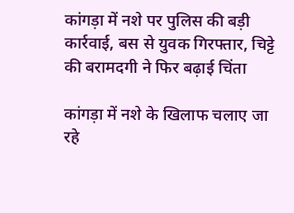कांगड़ा में नशे पर पुलिस की बड़ी कार्रवाई, बस से युवक गिरफ्तार, चिट्टे की बरामदगी ने फिर बढ़ाई चिंता

कांगड़ा में नशे के खिलाफ चलाए जा रहे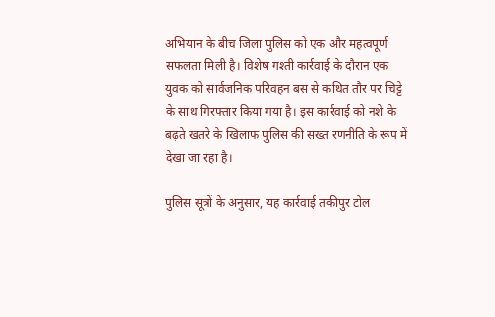अभियान के बीच जिला पुलिस को एक और महत्वपूर्ण सफलता मिली है। विशेष गश्ती कार्रवाई के दौरान एक युवक को सार्वजनिक परिवहन बस से कथित तौर पर चिट्टे के साथ गिरफ्तार किया गया है। इस कार्रवाई को नशे के बढ़ते खतरे के खिलाफ पुलिस की सख्त रणनीति के रूप में देखा जा रहा है।

पुलिस सूत्रों के अनुसार, यह कार्रवाई तकीपुर टोल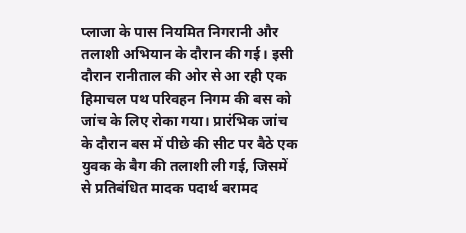प्लाजा के पास नियमित निगरानी और तलाशी अभियान के दौरान की गई। इसी दौरान रानीताल की ओर से आ रही एक हिमाचल पथ परिवहन निगम की बस को जांच के लिए रोका गया। प्रारंभिक जांच के दौरान बस में पीछे की सीट पर बैठे एक युवक के बैग की तलाशी ली गई, जिसमें से प्रतिबंधित मादक पदार्थ बरामद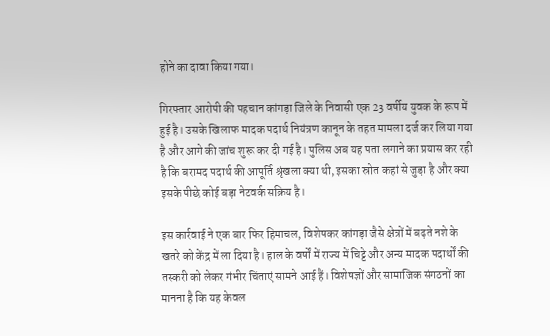होने का दावा किया गया।

गिरफ्तार आरोपी की पहचान कांगड़ा जिले के निवासी एक 23 वर्षीय युवक के रूप में हुई है। उसके खिलाफ मादक पदार्थ नियंत्रण कानून के तहत मामला दर्ज कर लिया गया है और आगे की जांच शुरू कर दी गई है। पुलिस अब यह पता लगाने का प्रयास कर रही है कि बरामद पदार्थ की आपूर्ति श्रृंखला क्या थी, इसका स्रोत कहां से जुड़ा है और क्या इसके पीछे कोई बड़ा नेटवर्क सक्रिय है।

इस कार्रवाई ने एक बार फिर हिमाचल, विशेषकर कांगड़ा जैसे क्षेत्रों में बढ़ते नशे के खतरे को केंद्र में ला दिया है। हाल के वर्षों में राज्य में चिट्टे और अन्य मादक पदार्थों की तस्करी को लेकर गंभीर चिंताएं सामने आई हैं। विशेषज्ञों और सामाजिक संगठनों का मानना है कि यह केवल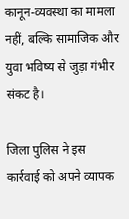कानून-व्यवस्था का मामला नहीं, बल्कि सामाजिक और युवा भविष्य से जुड़ा गंभीर संकट है।

जिला पुलिस ने इस कार्रवाई को अपने व्यापक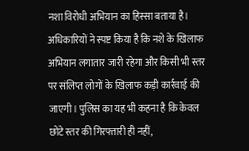नशा विरोधी अभियान का हिस्सा बताया है। अधिकारियों ने स्पष्ट किया है कि नशे के खिलाफ अभियान लगातार जारी रहेगा और किसी भी स्तर पर संलिप्त लोगों के खिलाफ कड़ी कार्रवाई की जाएगी। पुलिस का यह भी कहना है कि केवल छोटे स्तर की गिरफ्तारी ही नहीं,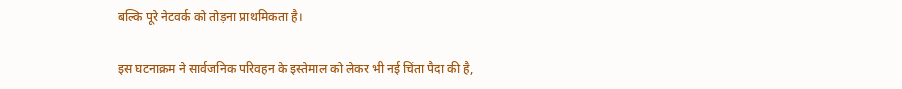बल्कि पूरे नेटवर्क को तोड़ना प्राथमिकता है।

इस घटनाक्रम ने सार्वजनिक परिवहन के इस्तेमाल को लेकर भी नई चिंता पैदा की है,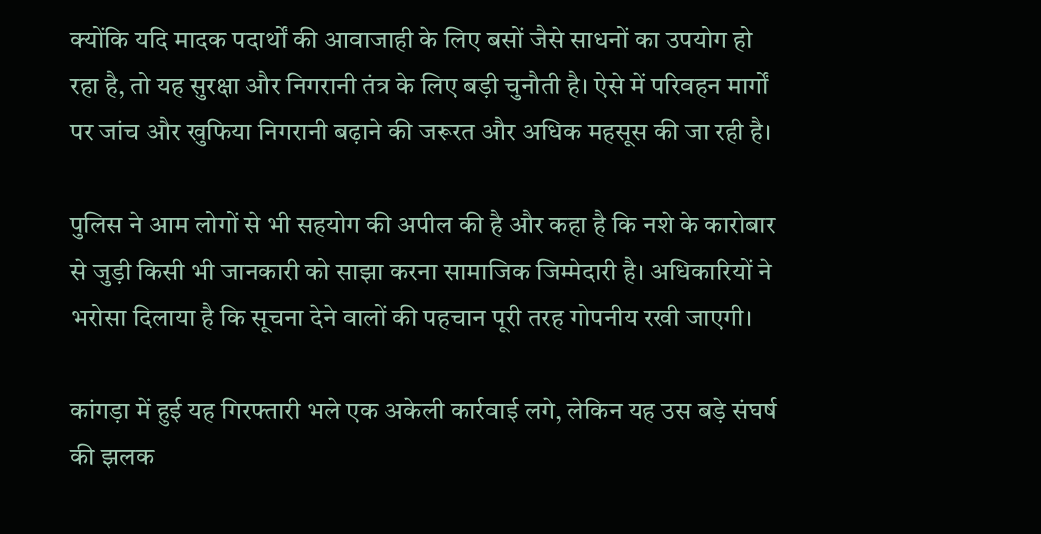क्योंकि यदि मादक पदार्थों की आवाजाही के लिए बसों जैसे साधनों का उपयोग हो रहा है, तो यह सुरक्षा और निगरानी तंत्र के लिए बड़ी चुनौती है। ऐसे में परिवहन मार्गों पर जांच और खुफिया निगरानी बढ़ाने की जरूरत और अधिक महसूस की जा रही है।

पुलिस ने आम लोगों से भी सहयोग की अपील की है और कहा है कि नशे के कारोबार से जुड़ी किसी भी जानकारी को साझा करना सामाजिक जिम्मेदारी है। अधिकारियों ने भरोसा दिलाया है कि सूचना देने वालों की पहचान पूरी तरह गोपनीय रखी जाएगी।

कांगड़ा में हुई यह गिरफ्तारी भले एक अकेली कार्रवाई लगे, लेकिन यह उस बड़े संघर्ष की झलक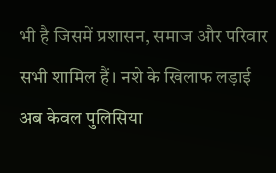भी है जिसमें प्रशासन, समाज और परिवार सभी शामिल हैं। नशे के खिलाफ लड़ाई अब केवल पुलिसिया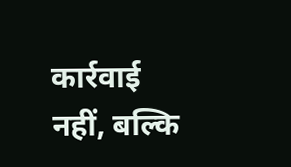कार्रवाई नहीं, बल्कि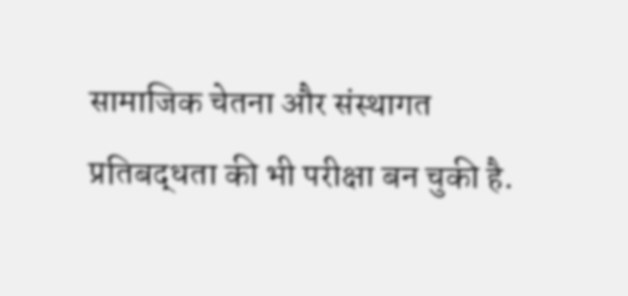सामाजिक चेतना और संस्थागत प्रतिबद्धता की भी परीक्षा बन चुकी है.